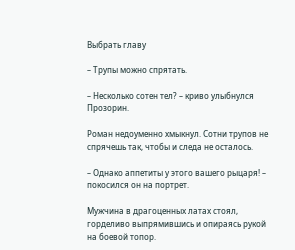Выбрать главу

– Трупы можно спрятать.

– Несколько сотен тел? – криво улыбнулся Прозорин.

Роман недоуменно хмыкнул. Сотни трупов не спрячешь так, чтобы и следа не осталось.

– Однако аппетиты у этого вашего рыцаря! – покосился он на портрет.

Мужчина в драгоценных латах стоял, горделиво выпрямившись и опираясь рукой на боевой топор.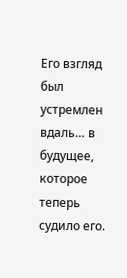Его взгляд был устремлен вдаль… в будущее, которое теперь судило его.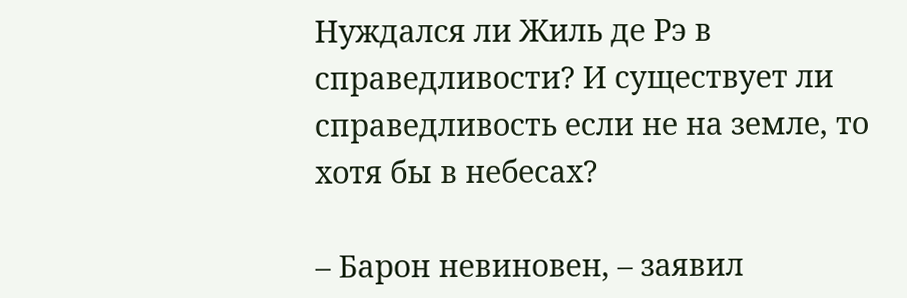Нуждался ли Жиль де Рэ в справедливости? И существует ли справедливость если не на земле, то хотя бы в небесах?

– Барон невиновен, – заявил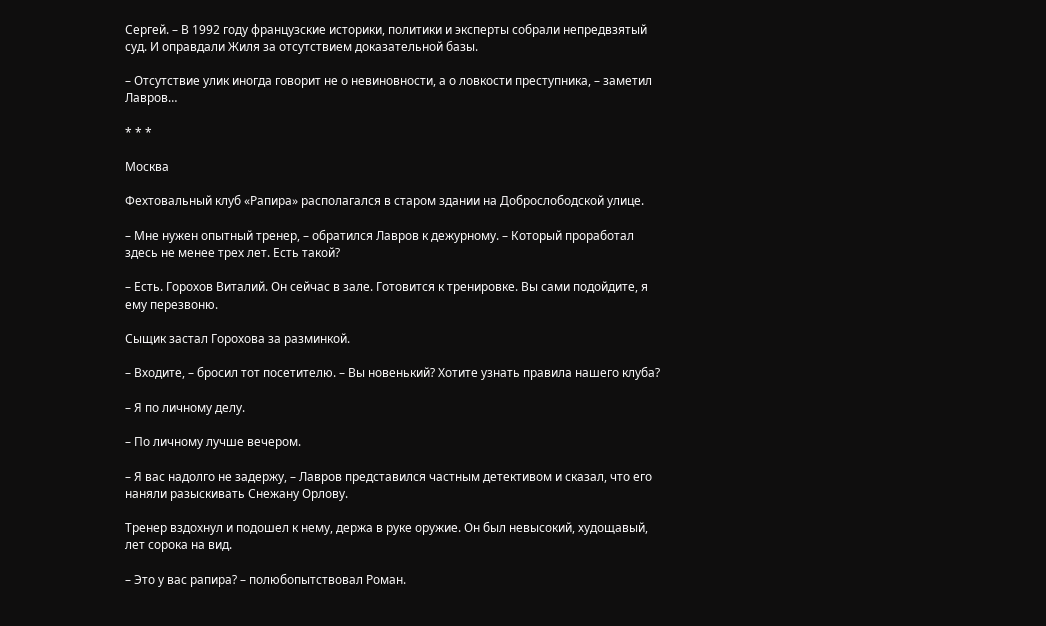Сергей. – В 1992 году французские историки, политики и эксперты собрали непредвзятый суд. И оправдали Жиля за отсутствием доказательной базы.

– Отсутствие улик иногда говорит не о невиновности, а о ловкости преступника, – заметил Лавров…

* * *

Москва

Фехтовальный клуб «Рапира» располагался в старом здании на Доброслободской улице.

– Мне нужен опытный тренер, – обратился Лавров к дежурному. – Который проработал здесь не менее трех лет. Есть такой?

– Есть. Горохов Виталий. Он сейчас в зале. Готовится к тренировке. Вы сами подойдите, я ему перезвоню.

Сыщик застал Горохова за разминкой.

– Входите, – бросил тот посетителю. – Вы новенький? Хотите узнать правила нашего клуба?

– Я по личному делу.

– По личному лучше вечером.

– Я вас надолго не задержу, – Лавров представился частным детективом и сказал, что его наняли разыскивать Снежану Орлову.

Тренер вздохнул и подошел к нему, держа в руке оружие. Он был невысокий, худощавый, лет сорока на вид.

– Это у вас рапира? – полюбопытствовал Роман.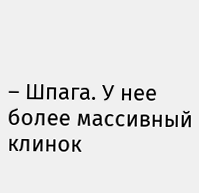– Шпага. У нее более массивный клинок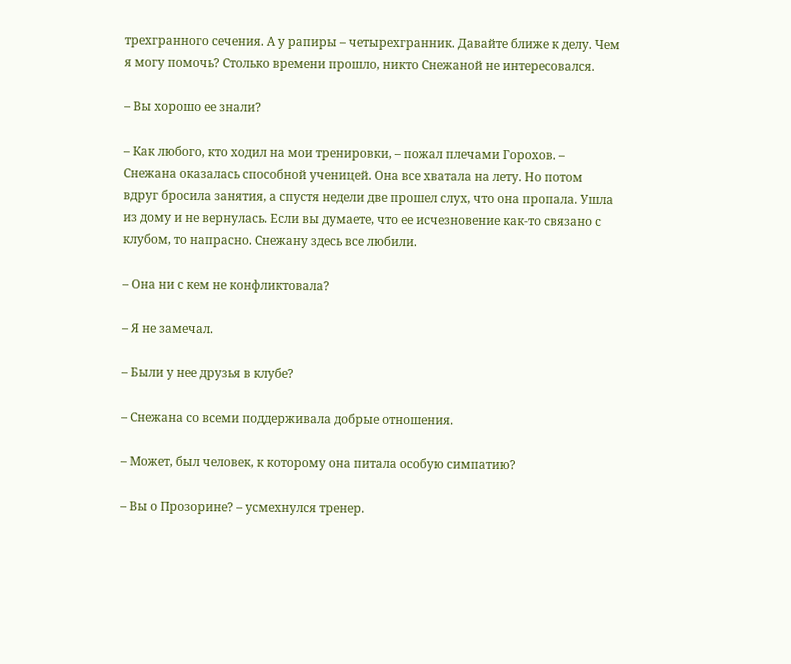трехгранного сечения. А у рапиры – четырехгранник. Давайте ближе к делу. Чем я могу помочь? Столько времени прошло, никто Снежаной не интересовался.

– Вы хорошо ее знали?

– Как любого, кто ходил на мои тренировки, – пожал плечами Горохов. – Снежана оказалась способной ученицей. Она все хватала на лету. Но потом вдруг бросила занятия, а спустя недели две прошел слух, что она пропала. Ушла из дому и не вернулась. Если вы думаете, что ее исчезновение как-то связано с клубом, то напрасно. Снежану здесь все любили.

– Она ни с кем не конфликтовала?

– Я не замечал.

– Были у нее друзья в клубе?

– Снежана со всеми поддерживала добрые отношения.

– Может, был человек, к которому она питала особую симпатию?

– Вы о Прозорине? – усмехнулся тренер.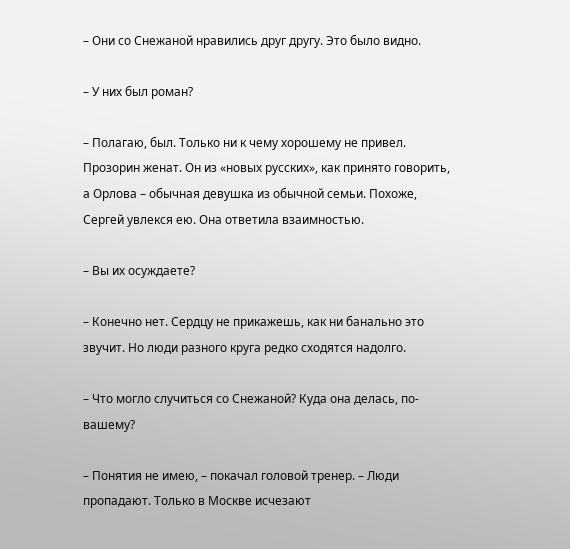– Они со Снежаной нравились друг другу. Это было видно.

– У них был роман?

– Полагаю, был. Только ни к чему хорошему не привел. Прозорин женат. Он из «новых русских», как принято говорить, а Орлова – обычная девушка из обычной семьи. Похоже, Сергей увлекся ею. Она ответила взаимностью.

– Вы их осуждаете?

– Конечно нет. Сердцу не прикажешь, как ни банально это звучит. Но люди разного круга редко сходятся надолго.

– Что могло случиться со Снежаной? Куда она делась, по-вашему?

– Понятия не имею, – покачал головой тренер. – Люди пропадают. Только в Москве исчезают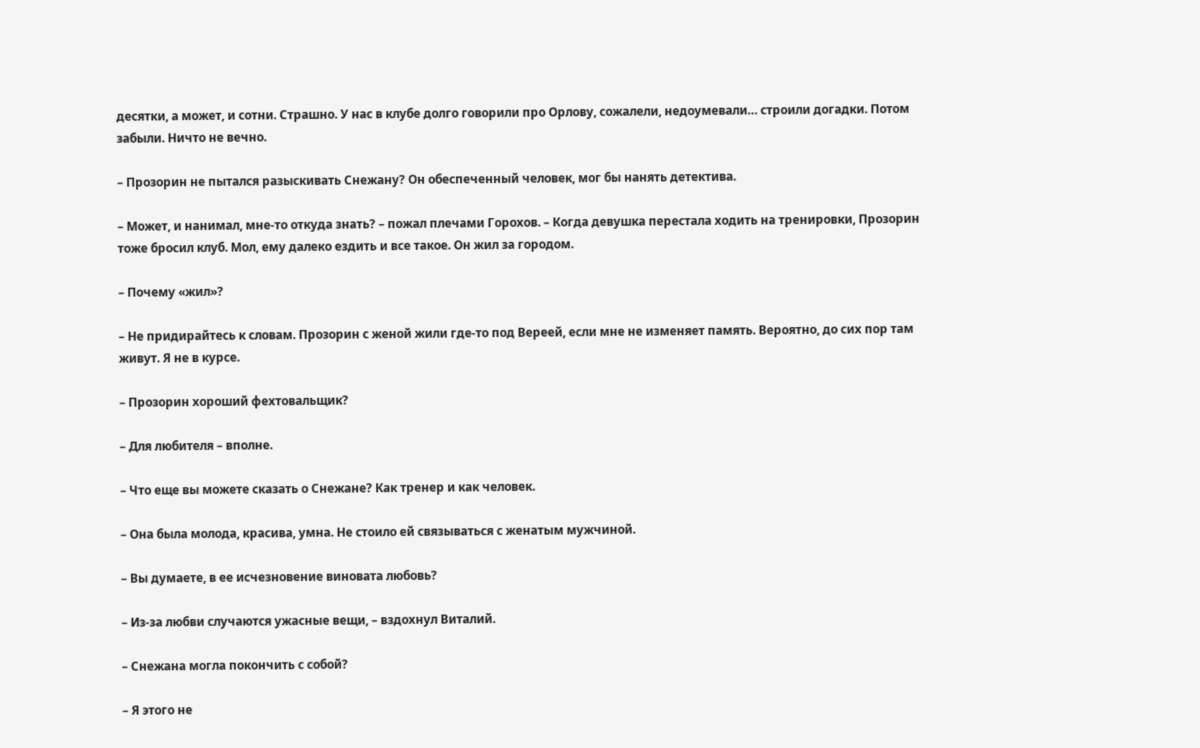десятки, а может, и сотни. Страшно. У нас в клубе долго говорили про Орлову, сожалели, недоумевали… строили догадки. Потом забыли. Ничто не вечно.

– Прозорин не пытался разыскивать Снежану? Он обеспеченный человек, мог бы нанять детектива.

– Может, и нанимал, мне-то откуда знать? – пожал плечами Горохов. – Когда девушка перестала ходить на тренировки, Прозорин тоже бросил клуб. Мол, ему далеко ездить и все такое. Он жил за городом.

– Почему «жил»?

– Не придирайтесь к словам. Прозорин с женой жили где-то под Вереей, если мне не изменяет память. Вероятно, до сих пор там живут. Я не в курсе.

– Прозорин хороший фехтовальщик?

– Для любителя – вполне.

– Что еще вы можете сказать о Снежане? Как тренер и как человек.

– Она была молода, красива, умна. Не стоило ей связываться с женатым мужчиной.

– Вы думаете, в ее исчезновение виновата любовь?

– Из-за любви случаются ужасные вещи, – вздохнул Виталий.

– Снежана могла покончить с собой?

– Я этого не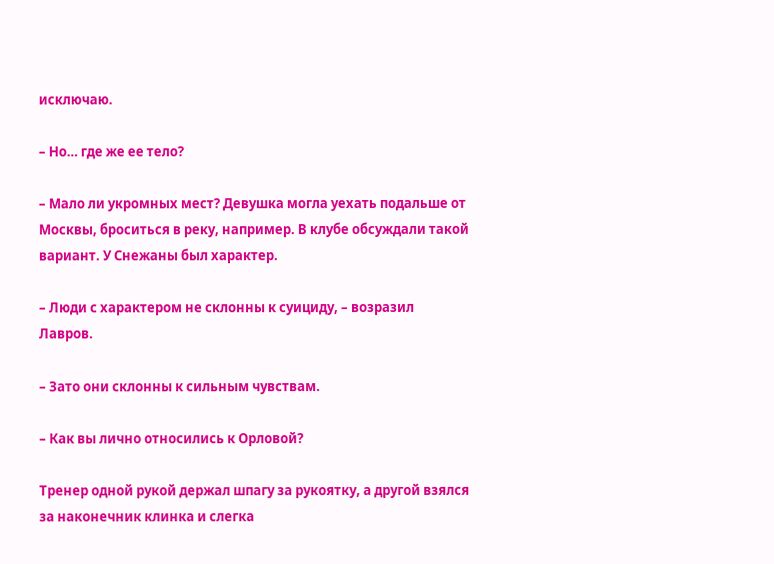исключаю.

– Но… где же ее тело?

– Мало ли укромных мест? Девушка могла уехать подальше от Москвы, броситься в реку, например. В клубе обсуждали такой вариант. У Снежаны был характер.

– Люди с характером не склонны к суициду, – возразил Лавров.

– Зато они склонны к сильным чувствам.

– Как вы лично относились к Орловой?

Тренер одной рукой держал шпагу за рукоятку, а другой взялся за наконечник клинка и слегка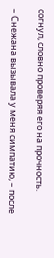согнул, словно проверяя его на прочность.

– Снежана вызывала у меня симпатию, – после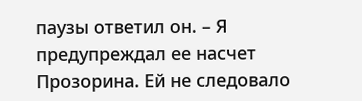паузы ответил он. – Я предупреждал ее насчет Прозорина. Ей не следовало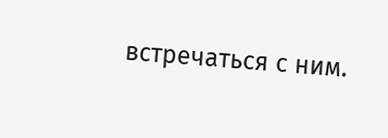встречаться с ним.